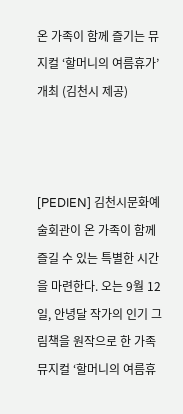온 가족이 함께 즐기는 뮤지컬 ‘할머니의 여름휴가’ 개최 (김천시 제공)



[PEDIEN] 김천시문화예술회관이 온 가족이 함께 즐길 수 있는 특별한 시간을 마련한다. 오는 9월 12일, 안녕달 작가의 인기 그림책을 원작으로 한 가족 뮤지컬 ‘할머니의 여름휴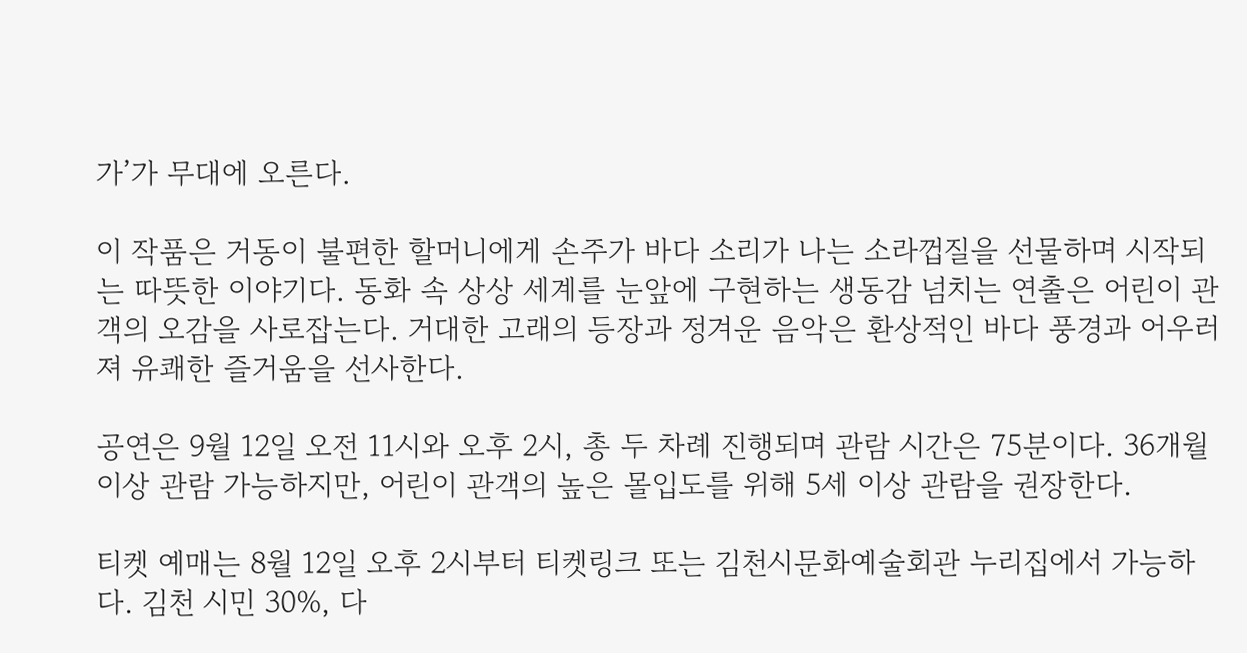가’가 무대에 오른다.

이 작품은 거동이 불편한 할머니에게 손주가 바다 소리가 나는 소라껍질을 선물하며 시작되는 따뜻한 이야기다. 동화 속 상상 세계를 눈앞에 구현하는 생동감 넘치는 연출은 어린이 관객의 오감을 사로잡는다. 거대한 고래의 등장과 정겨운 음악은 환상적인 바다 풍경과 어우러져 유쾌한 즐거움을 선사한다.

공연은 9월 12일 오전 11시와 오후 2시, 총 두 차례 진행되며 관람 시간은 75분이다. 36개월 이상 관람 가능하지만, 어린이 관객의 높은 몰입도를 위해 5세 이상 관람을 권장한다.

티켓 예매는 8월 12일 오후 2시부터 티켓링크 또는 김천시문화예술회관 누리집에서 가능하다. 김천 시민 30%, 다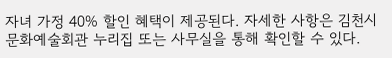자녀 가정 40% 할인 혜택이 제공된다. 자세한 사항은 김천시문화예술회관 누리집 또는 사무실을 통해 확인할 수 있다.